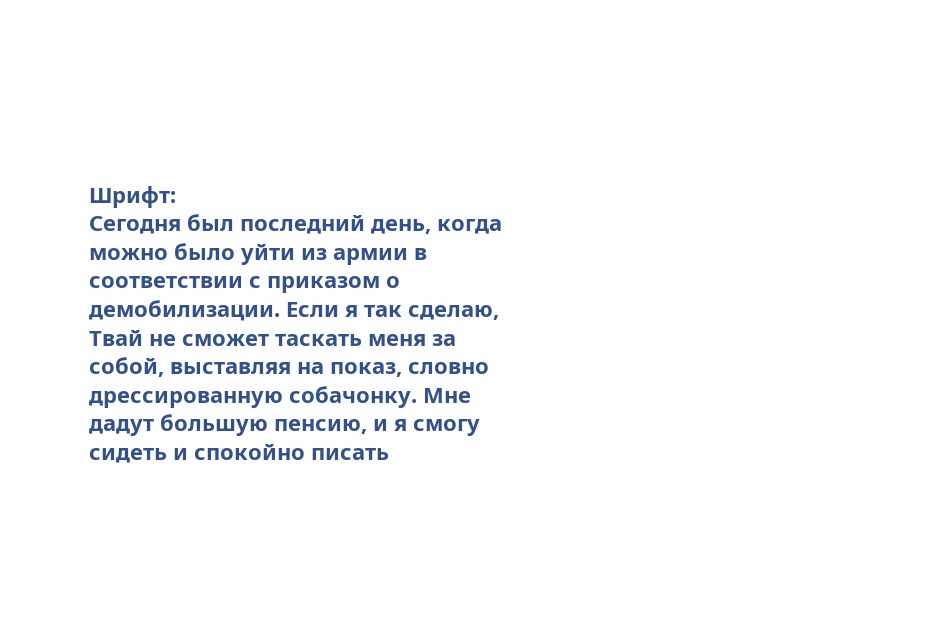Шрифт:
Сегодня был последний день, когда можно было уйти из армии в соответствии с приказом о демобилизации. Если я так сделаю, Твай не сможет таскать меня за собой, выставляя на показ, словно дрессированную собачонку. Мне дадут большую пенсию, и я смогу сидеть и спокойно писать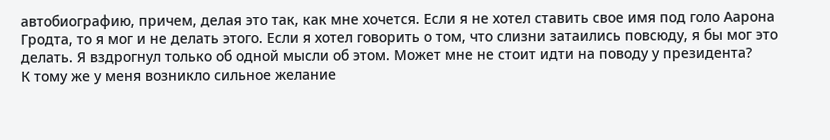автобиографию, причем, делая это так, как мне хочется. Если я не хотел ставить свое имя под голо Аарона Гродта, то я мог и не делать этого. Если я хотел говорить о том, что слизни затаились повсюду, я бы мог это делать. Я вздрогнул только об одной мысли об этом. Может мне не стоит идти на поводу у президента?
К тому же у меня возникло сильное желание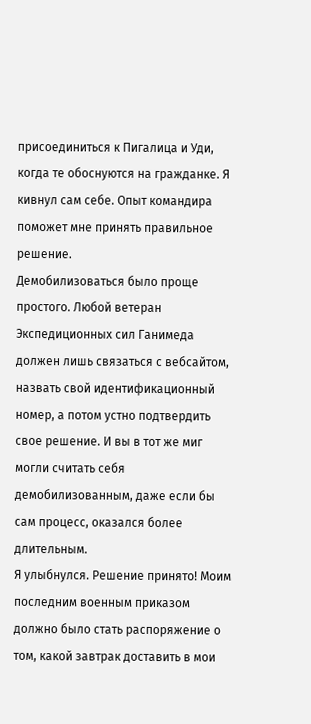присоединиться к Пигалица и Уди, когда те обоснуются на гражданке. Я кивнул сам себе. Опыт командира поможет мне принять правильное решение.
Демобилизоваться было проще простого. Любой ветеран Экспедиционных сил Ганимеда должен лишь связаться с вебсайтом, назвать свой идентификационный номер, а потом устно подтвердить свое решение. И вы в тот же миг могли считать себя демобилизованным, даже если бы сам процесс, оказался более длительным.
Я улыбнулся. Решение принято! Моим последним военным приказом должно было стать распоряжение о том, какой завтрак доставить в мои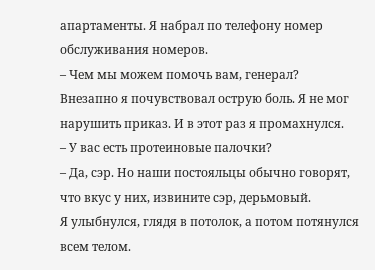апартаменты. Я набрал по телефону номер обслуживания номеров.
– Чем мы можем помочь вам, генерал?
Внезапно я почувствовал острую боль. Я не мог нарушить приказ. И в этот раз я промахнулся.
– У вас есть протеиновые палочки?
– Да, сэр. Но наши постояльцы обычно говорят, что вкус у них, извините сэр, дерьмовый.
Я улыбнулся, глядя в потолок, а потом потянулся всем телом.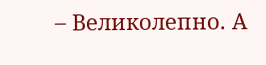– Великолепно. А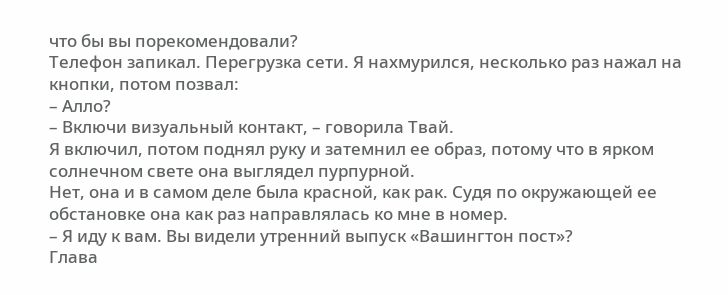что бы вы порекомендовали?
Телефон запикал. Перегрузка сети. Я нахмурился, несколько раз нажал на кнопки, потом позвал:
– Алло?
– Включи визуальный контакт, – говорила Твай.
Я включил, потом поднял руку и затемнил ее образ, потому что в ярком солнечном свете она выглядел пурпурной.
Нет, она и в самом деле была красной, как рак. Судя по окружающей ее обстановке она как раз направлялась ко мне в номер.
– Я иду к вам. Вы видели утренний выпуск «Вашингтон пост»?
Глава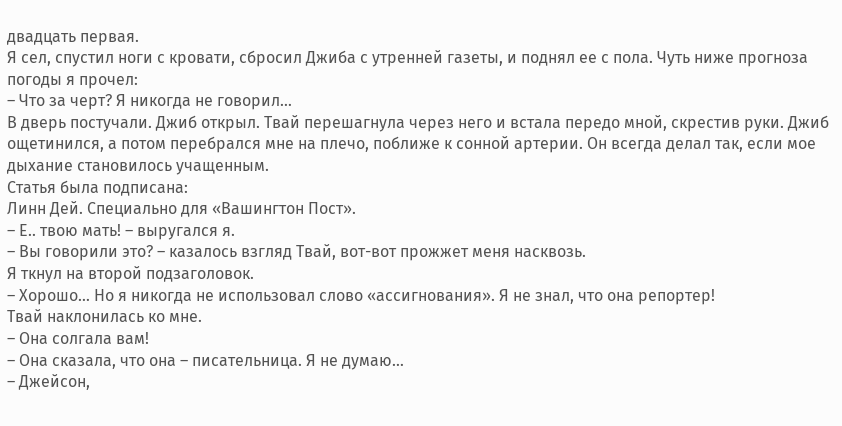двадцать первая.
Я сел, спустил ноги с кровати, сбросил Джиба с утренней газеты, и поднял ее с пола. Чуть ниже прогноза погоды я прочел:
– Что за черт? Я никогда не говорил…
В дверь постучали. Джиб открыл. Твай перешагнула через него и встала передо мной, скрестив руки. Джиб ощетинился, а потом перебрался мне на плечо, поближе к сонной артерии. Он всегда делал так, если мое дыхание становилось учащенным.
Статья была подписана:
Линн Дей. Специально для «Вашингтон Пост».
– Е.. твою мать! – выругался я.
– Вы говорили это? – казалось взгляд Твай, вот-вот прожжет меня насквозь.
Я ткнул на второй подзаголовок.
– Хорошо… Но я никогда не использовал слово «ассигнования». Я не знал, что она репортер!
Твай наклонилась ко мне.
– Она солгала вам!
– Она сказала, что она – писательница. Я не думаю…
– Джейсон,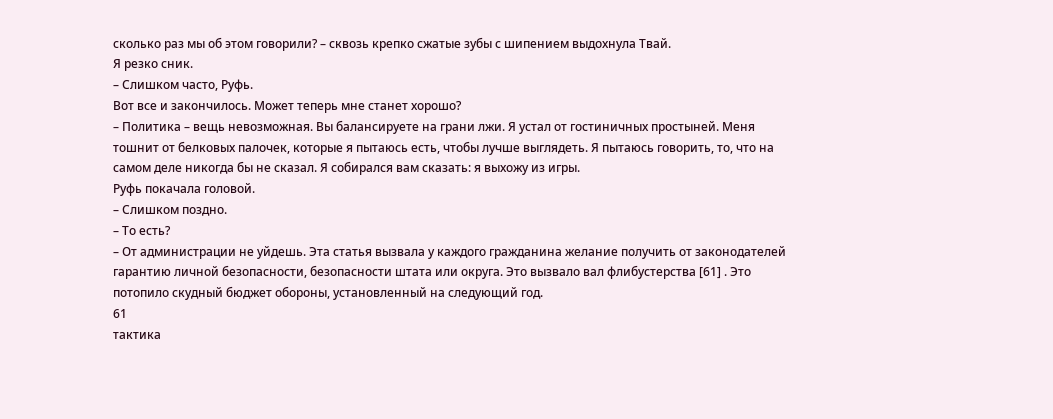сколько раз мы об этом говорили? – сквозь крепко сжатые зубы с шипением выдохнула Твай.
Я резко сник.
– Слишком часто, Руфь.
Вот все и закончилось. Может теперь мне станет хорошо?
– Политика – вещь невозможная. Вы балансируете на грани лжи. Я устал от гостиничных простыней. Меня тошнит от белковых палочек, которые я пытаюсь есть, чтобы лучше выглядеть. Я пытаюсь говорить, то, что на самом деле никогда бы не сказал. Я собирался вам сказать: я выхожу из игры.
Руфь покачала головой.
– Слишком поздно.
– То есть?
– От администрации не уйдешь. Эта статья вызвала у каждого гражданина желание получить от законодателей гарантию личной безопасности, безопасности штата или округа. Это вызвало вал флибустерства [61] . Это потопило скудный бюджет обороны, установленный на следующий год.
61
тактика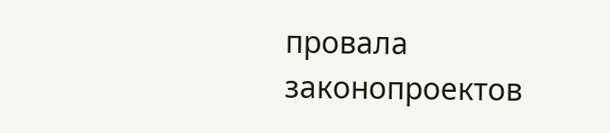провала законопроектов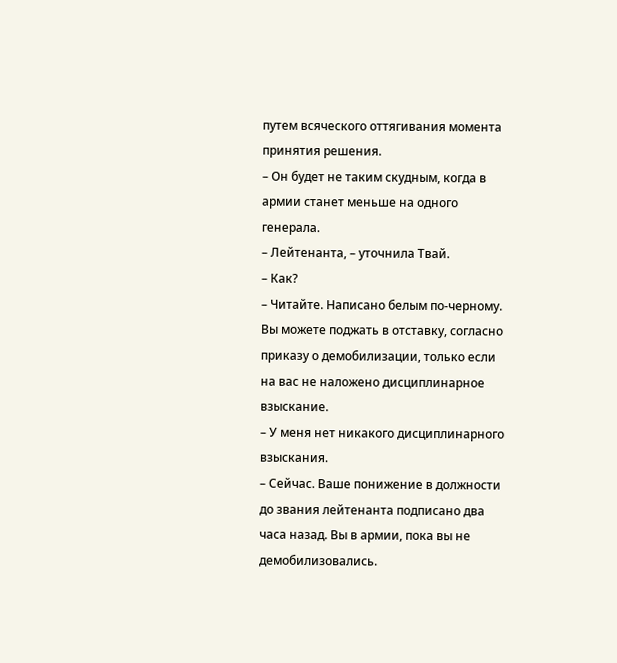путем всяческого оттягивания момента принятия решения.
– Он будет не таким скудным, когда в армии станет меньше на одного генерала.
– Лейтенанта, – уточнила Твай.
– Как?
– Читайте. Написано белым по-черному. Вы можете поджать в отставку, согласно приказу о демобилизации, только если на вас не наложено дисциплинарное взыскание.
– У меня нет никакого дисциплинарного взыскания.
– Сейчас. Ваше понижение в должности до звания лейтенанта подписано два часа назад. Вы в армии, пока вы не демобилизовались.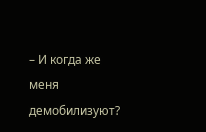– И когда же меня демобилизуют?